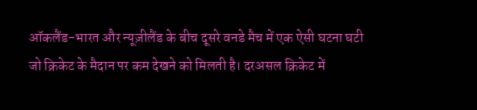ऑकलैंड-भारत और न्यूज़ीलैंड के बीच दूसरे वनडे मैच में एक ऐसी घटना घटी
जो क्रिकेट के मैदान पर कम देखने को मिलती है। दरअसल क्रिकेट में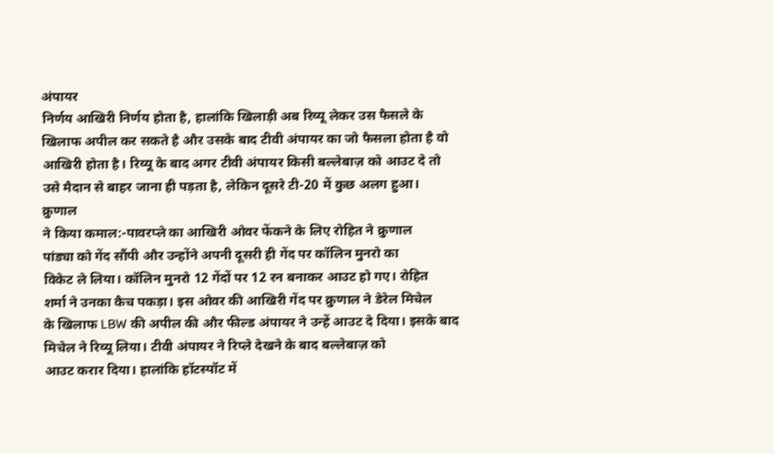अंपायर
निर्णय आखिरी निर्णय होता है, हालांकि खिलाड़ी अब रिव्यू लेकर उस फैसले के
खिलाफ अपील कर सकते है और उसके बाद टीवी अंपायर का जो फैसला होता है वो
आखिरी होता है। रिव्यू के बाद अगर टीवी अंपायर किसी बल्लेबाज़ को आउट दे तो
उसे मैदान से बाहर जाना ही पड़ता है, लेकिन दूसरे टी-20 में कुछ अलग हुआ।
क्रुणाल
ने किया कमाल:-पावरप्ले का आखिरी ओवर फेंकने के लिए रोहित ने क्रुणाल
पांड्या को गेंद सौंपी और उन्होंने अपनी दूसरी ही गेंद पर कॉलिन मुनरो का
विकेट ले लिया। कॉलिन मुनरो 12 गेंदों पर 12 रन बनाकर आउट हो गए। रोहित
शर्मा ने उनका कैच पकड़ा। इस ओवर की आखिरी गेंद पर क्रुणाल ने डेरेल मिचेल
के खिलाफ LBW की अपील की और फील्ड अंपायर ने उन्हें आउट दे दिया। इसके बाद
मिचेल ने रिव्यू लिया। टीवी अंपायर ने रिप्ले देखने के बाद बल्लेबाज़ को
आउट करार दिया। हालांकि हॉटस्पॉट में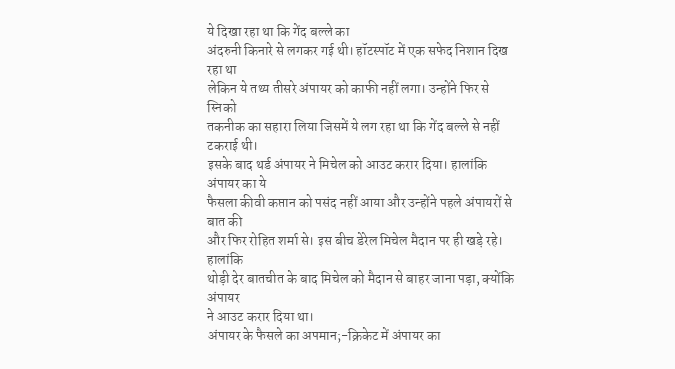ये दिखा रहा था कि गेंद बल्ले का
अंदरुनी किनारे से लगकर गई थी। हॉटस्पॉट में एक सफेद निशान दिख रहा था
लेकिन ये तथ्य तीसरे अंपायर को काफी नहीं लगा। उन्होंने फिर से स्निको
तकनीक का सहारा लिया जिसमें ये लग रहा था कि गेंद बल्ले से नहीं टकराई थी।
इसके बाद थर्ड अंपायर ने मिचेल को आउट करार दिया। हालांकि अंपायर का ये
फैसला कीवी कप्तान को पसंद नहीं आया और उन्होंने पहले अंपायरों से बात की
और फिर रोहित शर्मा से। इस बीच डेरेल मिचेल मैदान पर ही खड़े रहे। हालांकि
थोड़ी देर बातचीत के बाद मिचेल को मैदान से बाहर जाना पड़ा, क्योंकि अंपायर
ने आउट करार दिया था।
अंपायर के फैसले का अपमान;-क्रिकेट में अंपायर का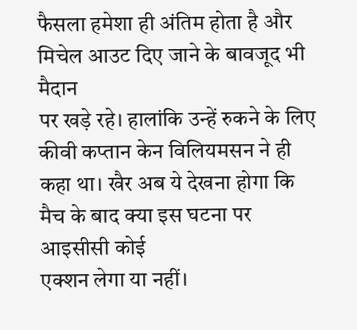फैसला हमेशा ही अंतिम होता है और मिचेल आउट दिए जाने के बावजूद भी मैदान
पर खड़े रहे। हालांकि उन्हें रुकने के लिए कीवी कप्तान केन विलियमसन ने ही
कहा था। खैर अब ये देखना होगा कि मैच के बाद क्या इस घटना पर आइसीसी कोई
एक्शन लेगा या नहीं।